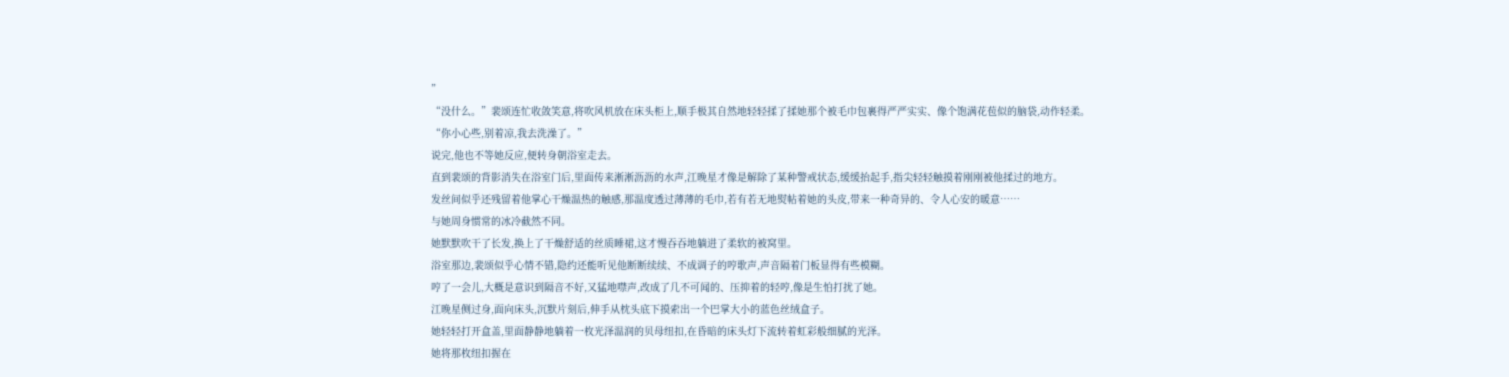”
“没什么。”裴颂连忙收敛笑意,将吹风机放在床头柜上,顺手极其自然地轻轻揉了揉她那个被毛巾包裹得严严实实、像个饱满花苞似的脑袋,动作轻柔。
“你小心些,别着凉,我去洗澡了。”
说完,他也不等她反应,便转身朝浴室走去。
直到裴颂的背影消失在浴室门后,里面传来淅淅沥沥的水声,江晚星才像是解除了某种警戒状态,缓缓抬起手,指尖轻轻触摸着刚刚被他揉过的地方。
发丝间似乎还残留着他掌心干燥温热的触感,那温度透过薄薄的毛巾,若有若无地熨帖着她的头皮,带来一种奇异的、令人心安的暖意……
与她周身惯常的冰冷截然不同。
她默默吹干了长发,换上了干燥舒适的丝质睡裙,这才慢吞吞地躺进了柔软的被窝里。
浴室那边,裴颂似乎心情不错,隐约还能听见他断断续续、不成调子的哼歌声,声音隔着门板显得有些模糊。
哼了一会儿,大概是意识到隔音不好,又猛地噤声,改成了几不可闻的、压抑着的轻哼,像是生怕打扰了她。
江晚星侧过身,面向床头,沉默片刻后,伸手从枕头底下摸索出一个巴掌大小的蓝色丝绒盒子。
她轻轻打开盒盖,里面静静地躺着一枚光泽温润的贝母纽扣,在昏暗的床头灯下流转着虹彩般细腻的光泽。
她将那枚纽扣握在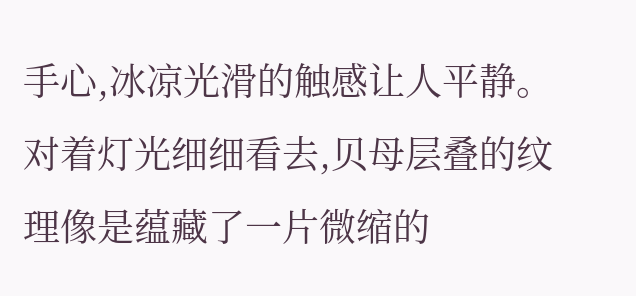手心,冰凉光滑的触感让人平静。
对着灯光细细看去,贝母层叠的纹理像是蕴藏了一片微缩的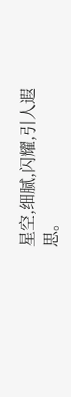星空,细腻,闪耀,引人遐思。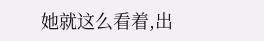她就这么看着,出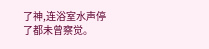了神,连浴室水声停了都未曾察觉。